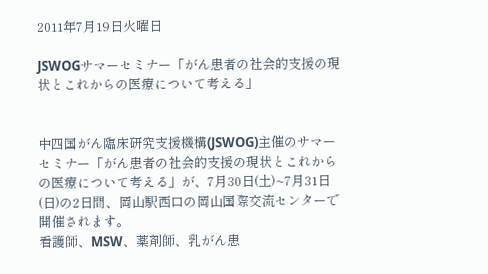2011年7月19日火曜日

JSWOGサマーセミナー「がん患者の社会的支援の現状とこれからの医療について考える」


中四国がん臨床研究支援機構(JSWOG)主催のサマーセミナー「がん患者の社会的支援の現状とこれからの医療について考える」が、7月30日(土)~7月31日(日)の2日間、岡山駅西口の岡山国際交流センターで開催されます。
看護師、MSW、薬剤師、乳がん患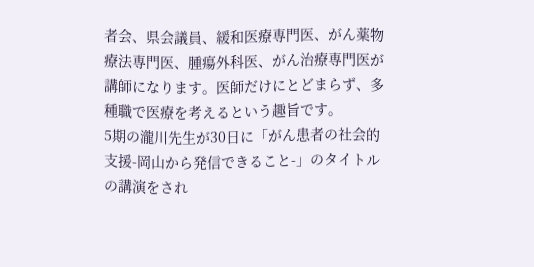者会、県会議員、緩和医療専門医、がん薬物療法専門医、腫瘍外科医、がん治療専門医が講師になります。医師だけにとどまらず、多種職で医療を考えるという趣旨です。
5期の瀧川先生が30日に「がん患者の社会的支援-岡山から発信できること-」のタイトルの講演をされ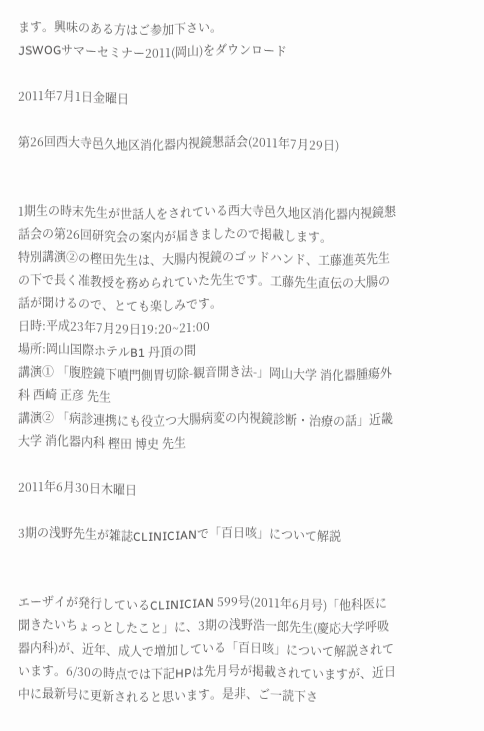ます。興味のある方はご参加下さい。
JSWOGサマーセミナー2011(岡山)をダウンロード

2011年7月1日金曜日

第26回西大寺邑久地区消化器内視鏡懇話会(2011年7月29日)


1期生の時末先生が世話人をされている西大寺邑久地区消化器内視鏡懇話会の第26回研究会の案内が届きましたので掲載します。
特別講演②の樫田先生は、大腸内視鏡のゴッドハンド、工藤進英先生の下で長く准教授を務められていた先生です。工藤先生直伝の大腸の話が聞けるので、とても楽しみです。
日時:平成23年7月29日19:20~21:00
場所:岡山国際ホテルB1 丹頂の間
講演① 「腹腔鏡下噴門側胃切除-観音開き法-」岡山大学 消化器腫瘍外科 西崎 正彦 先生
講演② 「病診連携にも役立つ大腸病変の内視鏡診断・治療の話」近畿大学 消化器内科 樫田 博史 先生

2011年6月30日木曜日

3期の浅野先生が雑誌CLINICIANで「百日咳」について解説


エーザイが発行しているCLINICIAN 599号(2011年6月号)「他科医に聞きたいちょっとしたこと」に、3期の浅野浩一郎先生(慶応大学呼吸器内科)が、近年、成人で増加している「百日咳」について解説されています。6/30の時点では下記HPは先月号が掲載されていますが、近日中に最新号に更新されると思います。是非、ご一読下さ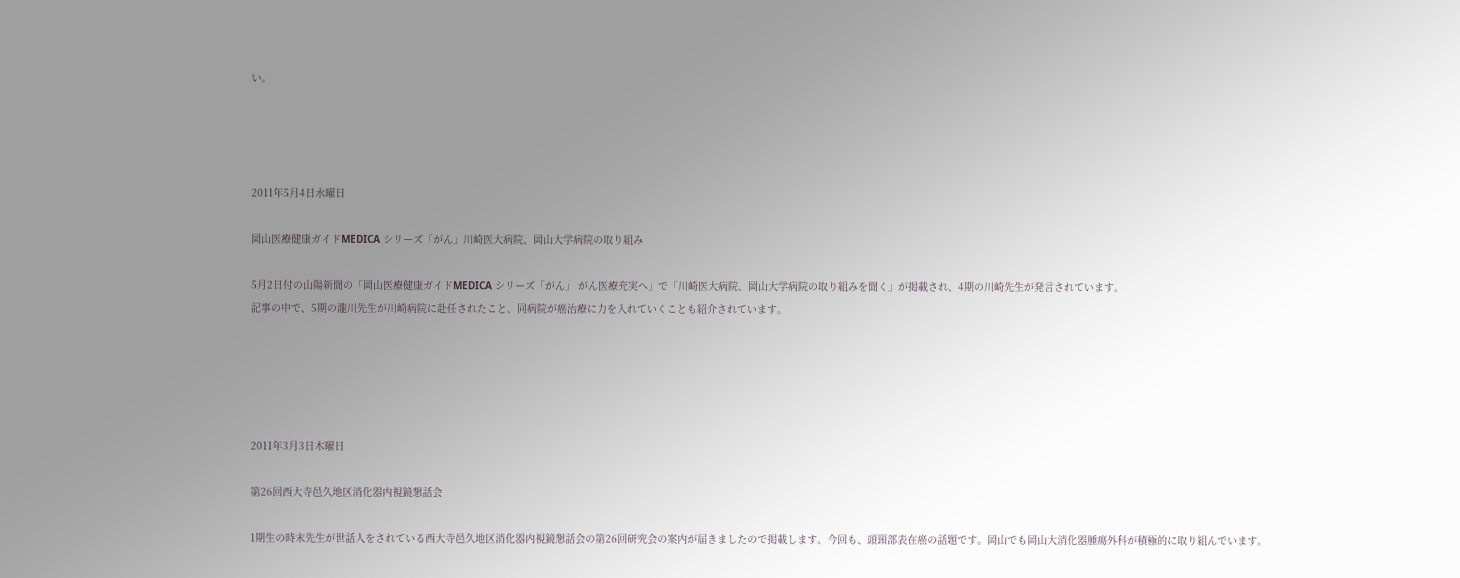い。




2011年5月4日水曜日

岡山医療健康ガイドMEDICA シリーズ「がん」川崎医大病院、岡山大学病院の取り組み

5月2日付の山陽新聞の「岡山医療健康ガイドMEDICA シリーズ「がん」 がん医療充実へ」で「川崎医大病院、岡山大学病院の取り組みを聞く」が掲載され、4期の川崎先生が発言されています。
記事の中で、5期の瀧川先生が川崎病院に赴任されたこと、同病院が癌治療に力を入れていくことも紹介されています。





2011年3月3日木曜日

第26回西大寺邑久地区消化器内視鏡懇話会

1期生の時末先生が世話人をされている西大寺邑久地区消化器内視鏡懇話会の第26回研究会の案内が届きましたので掲載します。今回も、頭頸部表在癌の話題です。岡山でも岡山大消化器腫瘍外科が積極的に取り組んでいます。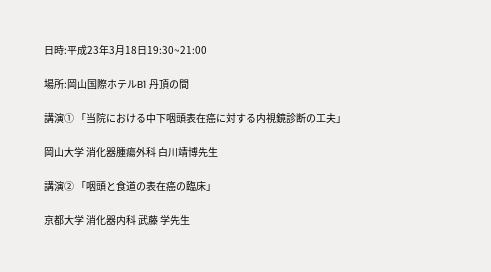日時:平成23年3月18日19:30~21:00

場所:岡山国際ホテルB1 丹頂の間

講演① 「当院における中下咽頭表在癌に対する内視鏡診断の工夫」

岡山大学 消化器腫瘍外科 白川靖博先生

講演② 「咽頭と食道の表在癌の臨床」

京都大学 消化器内科 武藤 学先生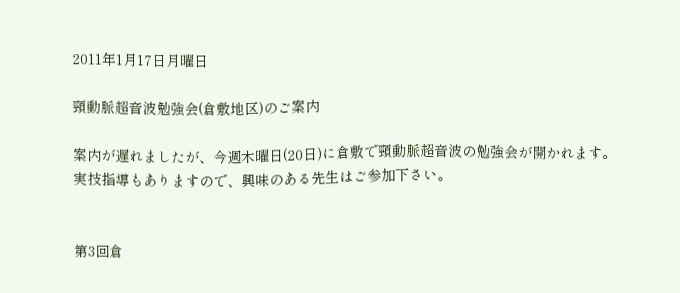2011年1月17日月曜日

頸動脈超音波勉強会(倉敷地区)のご案内

案内が遅れましたが、今週木曜日(20日)に倉敷で頸動脈超音波の勉強会が開かれます。
実技指導もありますので、興味のある先生はご参加下さい。


第3回倉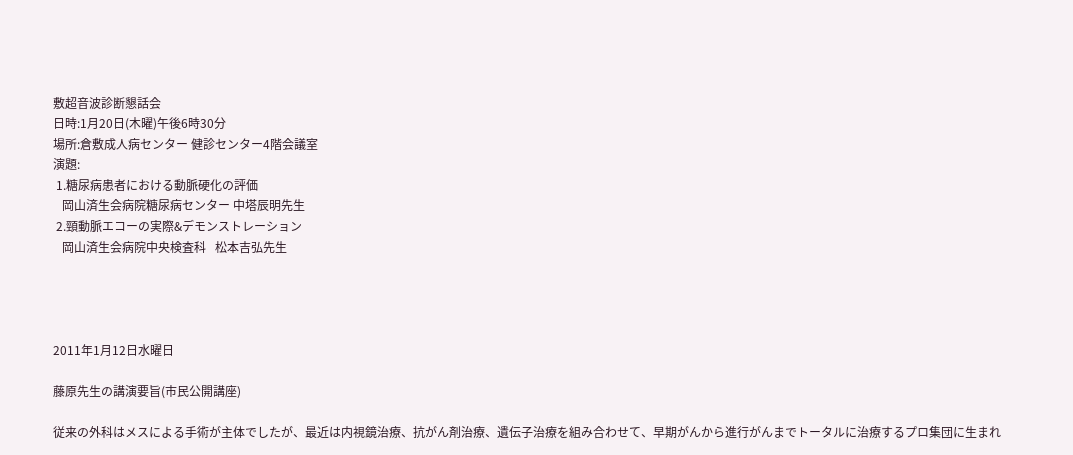敷超音波診断懇話会
日時:1月20日(木曜)午後6時30分
場所:倉敷成人病センター 健診センター4階会議室
演題:
 1.糖尿病患者における動脈硬化の評価
   岡山済生会病院糖尿病センター 中塔辰明先生
 2.頸動脈エコーの実際&デモンストレーション
   岡山済生会病院中央検査科   松本吉弘先生




2011年1月12日水曜日

藤原先生の講演要旨(市民公開講座)

従来の外科はメスによる手術が主体でしたが、最近は内視鏡治療、抗がん剤治療、遺伝子治療を組み合わせて、早期がんから進行がんまでトータルに治療するプロ集団に生まれ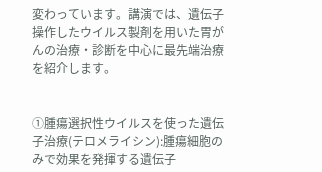変わっています。講演では、遺伝子操作したウイルス製剤を用いた胃がんの治療・診断を中心に最先端治療を紹介します。


①腫瘍選択性ウイルスを使った遺伝子治療(テロメライシン):腫瘍細胞のみで効果を発揮する遺伝子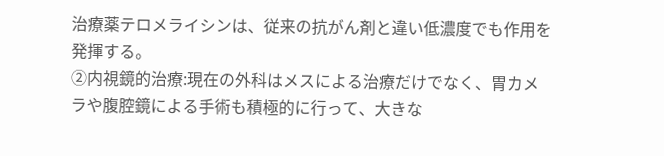治療薬テロメライシンは、従来の抗がん剤と違い低濃度でも作用を発揮する。
②内視鏡的治療:現在の外科はメスによる治療だけでなく、胃カメラや腹腔鏡による手術も積極的に行って、大きな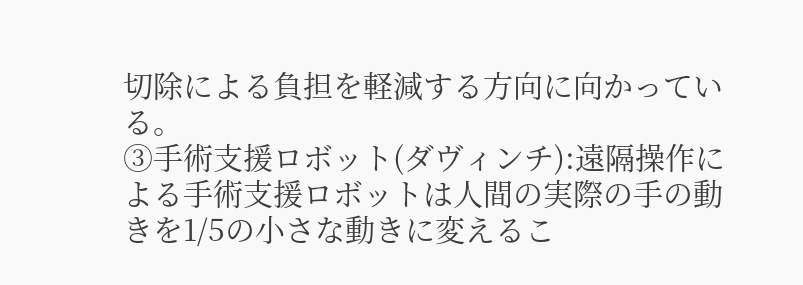切除による負担を軽減する方向に向かっている。
③手術支援ロボット(ダヴィンチ):遠隔操作による手術支援ロボットは人間の実際の手の動きを1/5の小さな動きに変えるこ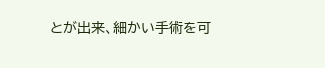とが出来、細かい手術を可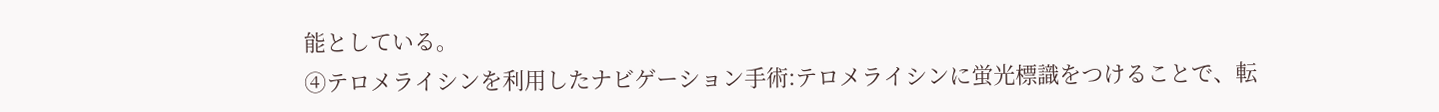能としている。
④テロメライシンを利用したナビゲーション手術:テロメライシンに蛍光標識をつけることで、転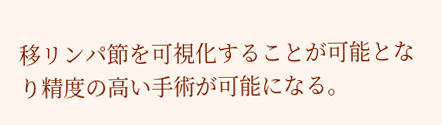移リンパ節を可視化することが可能となり精度の高い手術が可能になる。